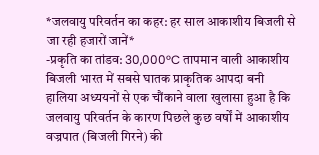*जलवायु परिवर्तन का कहर: हर साल आकाशीय बिजली से जा रही हजारों जानें*
-प्रकृति का तांडव: 30,000°C तापमान वाली आकाशीय बिजली भारत में सबसे घातक प्राकृतिक आपदा बनी
हालिया अध्ययनों से एक चौंकाने वाला खुलासा हुआ है कि जलवायु परिवर्तन के कारण पिछले कुछ वर्षों में आकाशीय वज्रपात (बिजली गिरने) की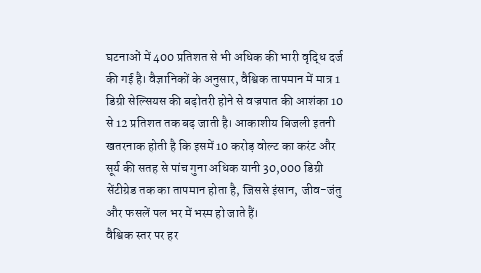घटनाओं में 400 प्रतिशत से भी अधिक की भारी वृद्धि दर्ज की गई है। वैज्ञानिकों के अनुसार, वैश्विक तापमान में मात्र 1 डिग्री सेल्सियस की बढ़ोतरी होने से वज्रपात की आशंका 10 से 12 प्रतिशत तक बढ़ जाती है। आकाशीय बिजली इतनी खतरनाक होती है कि इसमें 10 करोड़ वोल्ट का करंट और सूर्य की सतह से पांच गुना अधिक यानी 30,000 डिग्री सेंटीग्रेड तक का तापमान होता है, जिससे इंसान, जीव-जंतु और फसलें पल भर में भस्म हो जाते हैं।
वैश्विक स्तर पर हर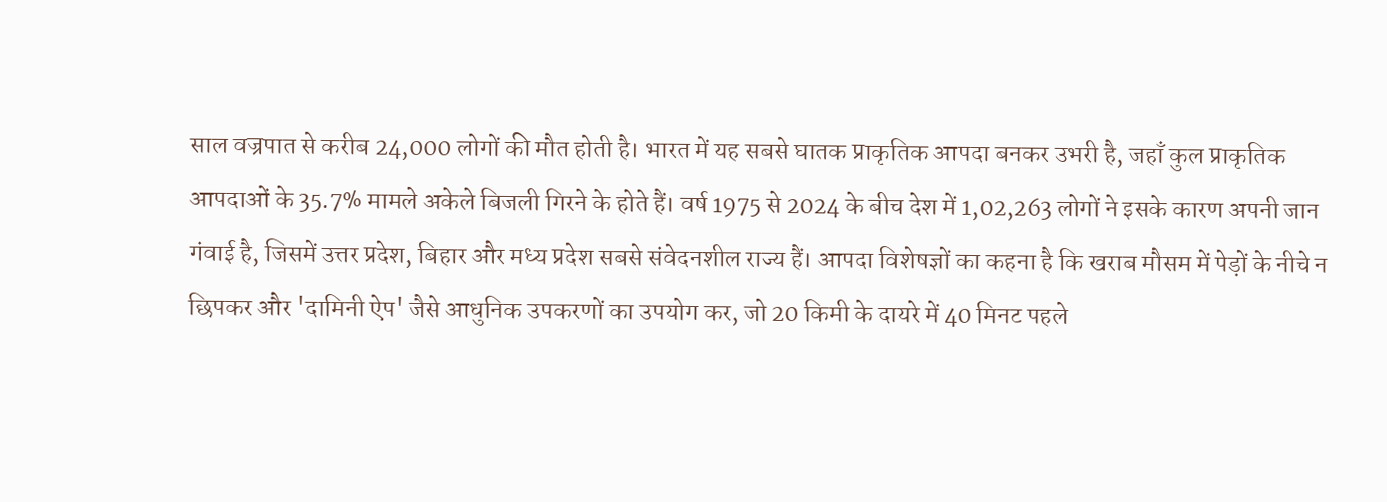साल वज्रपात से करीब 24,000 लोगों की मौत होती है। भारत में यह सबसे घातक प्राकृतिक आपदा बनकर उभरी है, जहाँ कुल प्राकृतिक आपदाओं के 35.7% मामले अकेले बिजली गिरने के होते हैं। वर्ष 1975 से 2024 के बीच देश में 1,02,263 लोगों ने इसके कारण अपनी जान गंवाई है, जिसमें उत्तर प्रदेश, बिहार और मध्य प्रदेश सबसे संवेदनशील राज्य हैं। आपदा विशेषज्ञों का कहना है कि खराब मौसम में पेड़ों के नीचे न छिपकर और 'दामिनी ऐप' जैसे आधुनिक उपकरणों का उपयोग कर, जो 20 किमी के दायरे में 40 मिनट पहले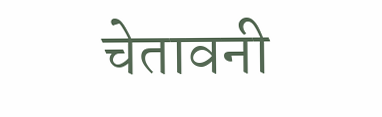चेतावनी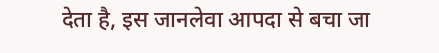देता है, इस जानलेवा आपदा से बचा जा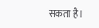सकता है।